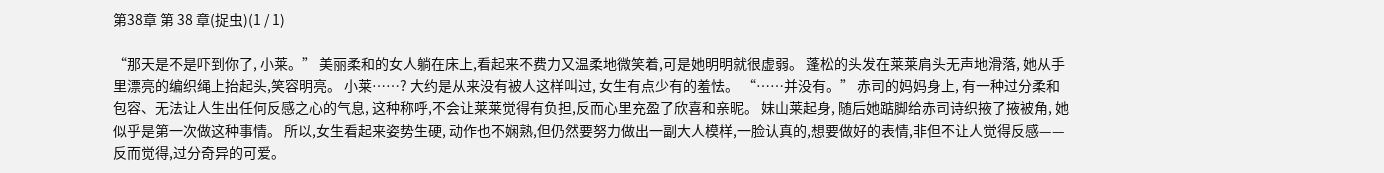第38章 第 38 章(捉虫)(1 / 1)

“那天是不是吓到你了, 小莱。” 美丽柔和的女人躺在床上,看起来不费力又温柔地微笑着,可是她明明就很虚弱。 蓬松的头发在莱莱肩头无声地滑落, 她从手里漂亮的编织绳上抬起头,笑容明亮。 小莱……? 大约是从来没有被人这样叫过, 女生有点少有的羞怯。 “……并没有。” 赤司的妈妈身上, 有一种过分柔和包容、无法让人生出任何反感之心的气息, 这种称呼,不会让莱莱觉得有负担,反而心里充盈了欣喜和亲昵。 妹山莱起身, 随后她踮脚给赤司诗织掖了掖被角, 她似乎是第一次做这种事情。 所以,女生看起来姿势生硬, 动作也不娴熟,但仍然要努力做出一副大人模样,一脸认真的,想要做好的表情,非但不让人觉得反感——反而觉得,过分奇异的可爱。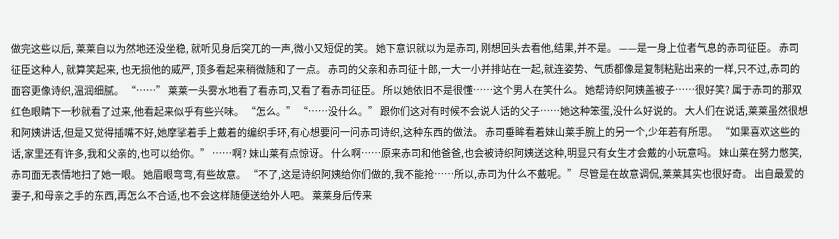做完这些以后, 莱莱自以为然地还没坐稳, 就听见身后突兀的一声,微小又短促的笑。 她下意识就以为是赤司, 刚想回头去看他,结果,并不是。 ——是一身上位者气息的赤司征臣。 赤司征臣这种人, 就算笑起来, 也无损他的威严, 顶多看起来稍微随和了一点。 赤司的父亲和赤司征十郎,一大一小并排站在一起,就连姿势、气质都像是复制粘贴出来的一样,只不过,赤司的面容更像诗织,温润细腻。 “……” 莱莱一头雾水地看了看赤司,又看了看赤司征臣。 所以她依旧不是很懂……这个男人在笑什么。 她帮诗织阿姨盖被子……很好笑? 属于赤司的那双红色眼睛下一秒就看了过来,他看起来似乎有些兴味。 “怎么。” “……没什么。” 跟你们这对有时候不会说人话的父子……她这种笨蛋,没什么好说的。 大人们在说话,莱莱虽然很想和阿姨讲话,但是又觉得插嘴不好,她摩挲着手上戴着的编织手环,有心想要问一问赤司诗织,这种东西的做法。 赤司垂眸看着妹山莱手腕上的另一个,少年若有所思。 “如果喜欢这些的话,家里还有许多,我和父亲的,也可以给你。” ……啊? 妹山莱有点惊讶。 什么啊……原来赤司和他爸爸,也会被诗织阿姨送这种,明显只有女生才会戴的小玩意吗。 妹山莱在努力憋笑,赤司面无表情地扫了她一眼。 她眉眼弯弯,有些故意。 “不了,这是诗织阿姨给你们做的,我不能抢……所以,赤司为什么不戴呢。” 尽管是在故意调侃,莱莱其实也很好奇。 出自最爱的妻子,和母亲之手的东西,再怎么不合适,也不会这样随便送给外人吧。 莱莱身后传来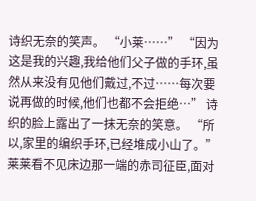诗织无奈的笑声。 “小莱……” “因为这是我的兴趣,我给他们父子做的手环,虽然从来没有见他们戴过,不过……每次要说再做的时候,他们也都不会拒绝…” 诗织的脸上露出了一抹无奈的笑意。 “所以,家里的编织手环,已经堆成小山了。” 莱莱看不见床边那一端的赤司征臣,面对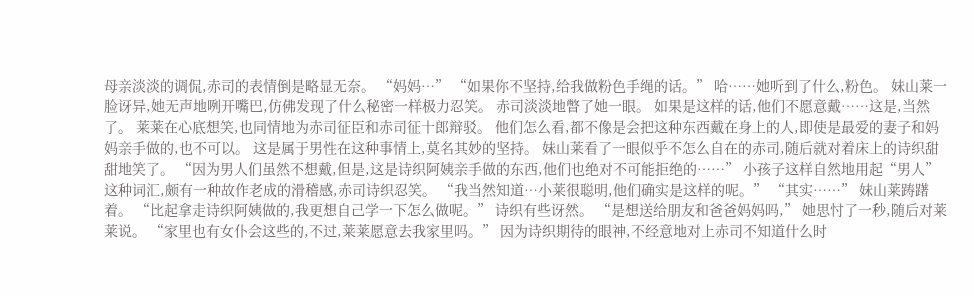母亲淡淡的调侃,赤司的表情倒是略显无奈。 “妈妈…” “如果你不坚持,给我做粉色手绳的话。” 哈……她听到了什么,粉色。 妹山莱一脸讶异,她无声地咧开嘴巴,仿佛发现了什么秘密一样极力忍笑。 赤司淡淡地瞥了她一眼。 如果是这样的话,他们不愿意戴……这是,当然了。 莱莱在心底想笑,也同情地为赤司征臣和赤司征十郎辩驳。 他们怎么看,都不像是会把这种东西戴在身上的人,即使是最爱的妻子和妈妈亲手做的,也不可以。 这是属于男性在这种事情上,莫名其妙的坚持。 妹山莱看了一眼似乎不怎么自在的赤司,随后就对着床上的诗织甜甜地笑了。 “因为男人们虽然不想戴,但是,这是诗织阿姨亲手做的东西,他们也绝对不可能拒绝的……” 小孩子这样自然地用起“男人”这种词汇,颇有一种故作老成的滑稽感,赤司诗织忍笑。 “我当然知道…小莱很聪明,他们确实是这样的呢。” “其实……” 妹山莱踌躇着。 “比起拿走诗织阿姨做的,我更想自己学一下怎么做呢。” 诗织有些讶然。 “是想送给朋友和爸爸妈妈吗,” 她思忖了一秒,随后对莱莱说。 “家里也有女仆会这些的,不过,莱莱愿意去我家里吗。” 因为诗织期待的眼神,不经意地对上赤司不知道什么时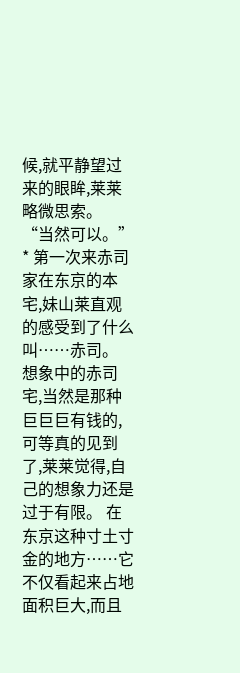候,就平静望过来的眼眸,莱莱略微思索。 “当然可以。” * 第一次来赤司家在东京的本宅,妹山莱直观的感受到了什么叫……赤司。 想象中的赤司宅,当然是那种巨巨巨有钱的,可等真的见到了,莱莱觉得,自己的想象力还是过于有限。 在东京这种寸土寸金的地方……它不仅看起来占地面积巨大,而且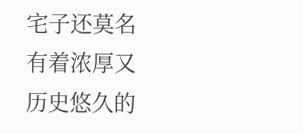宅子还莫名有着浓厚又历史悠久的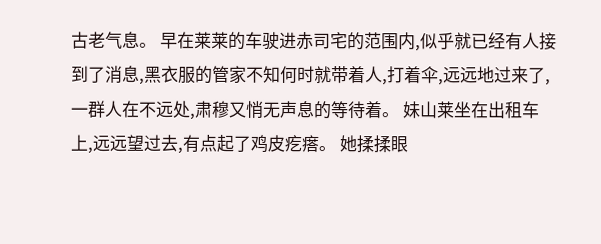古老气息。 早在莱莱的车驶进赤司宅的范围内,似乎就已经有人接到了消息,黑衣服的管家不知何时就带着人,打着伞,远远地过来了,一群人在不远处,肃穆又悄无声息的等待着。 妹山莱坐在出租车上,远远望过去,有点起了鸡皮疙瘩。 她揉揉眼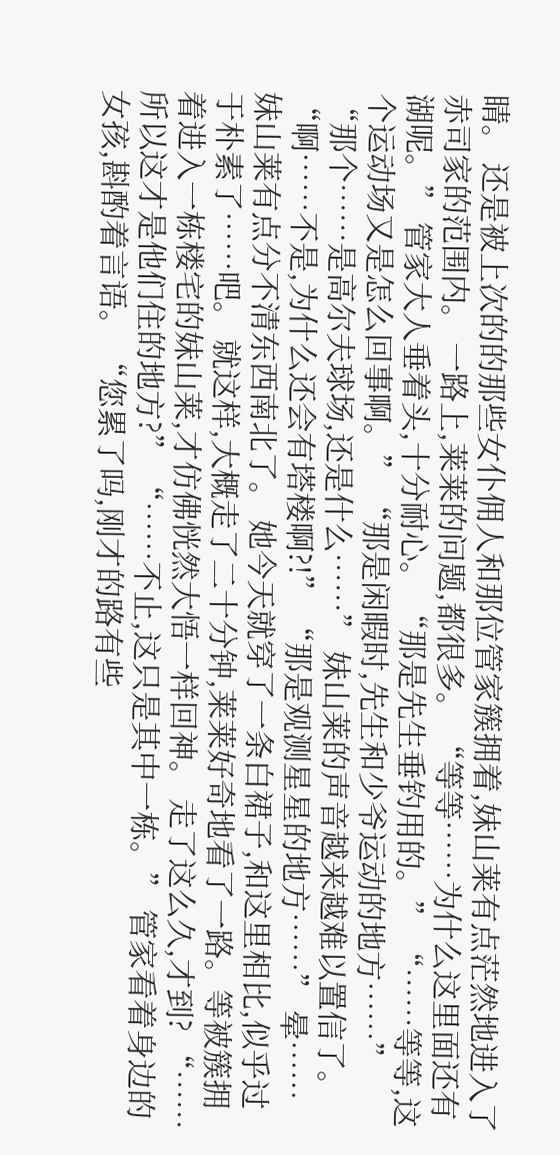睛。 还是被上次的的那些女仆佣人和那位管家簇拥着,妹山莱有点茫然地进入了赤司家的范围内。 一路上,莱莱的问题,都很多。 “等等……为什么这里面还有湖呢。” 管家大人垂着头,十分耐心。 “那是先生垂钓用的。” “……等等,这个运动场又是怎么回事啊。” “那是闲暇时,先生和少爷运动的地方……” “那个……是高尔夫球场,还是什么……” 妹山莱的声音越来越难以置信了。 “啊……不是,为什么还会有塔楼啊?!” “那是观测星星的地方……” 晕…… 妹山莱有点分不清东西南北了。 她今天就穿了一条白裙子,和这里相比,似乎过于朴素了……吧。 就这样,大概走了二十分钟,莱莱好奇地看了一路。等被簇拥着进入一栋楼宅的妹山莱,才仿佛恍然大悟一样回神。 走了这么久,才到? “……所以这才是他们住的地方?” “……不止,这只是其中一栋。” 管家看着身边的女孩,斟酌着言语。 “您累了吗,刚才的路有些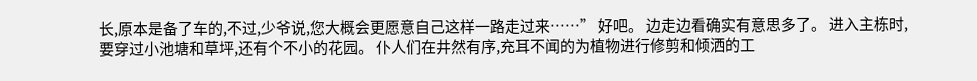长,原本是备了车的,不过,少爷说,您大概会更愿意自己这样一路走过来……” 好吧。 边走边看确实有意思多了。 进入主栋时,要穿过小池塘和草坪,还有个不小的花园。 仆人们在井然有序,充耳不闻的为植物进行修剪和倾洒的工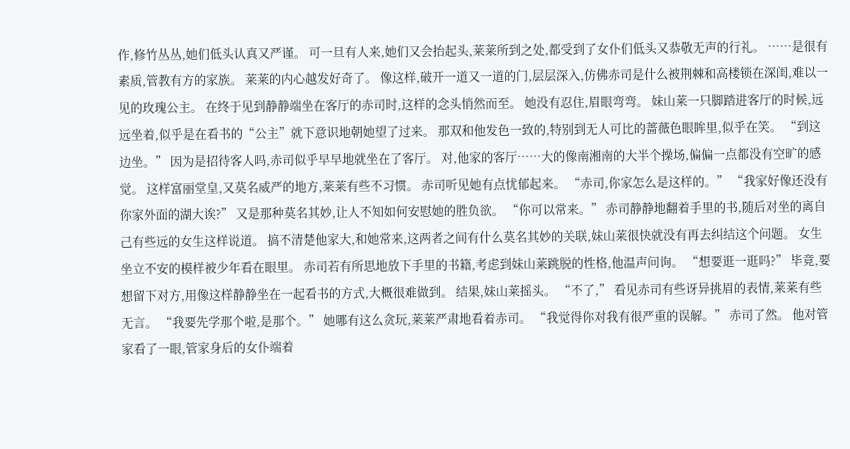作,修竹丛丛,她们低头认真又严谨。 可一旦有人来,她们又会抬起头,莱莱所到之处,都受到了女仆们低头又恭敬无声的行礼。 ……是很有素质,管教有方的家族。 莱莱的内心越发好奇了。 像这样,破开一道又一道的门,层层深入,仿佛赤司是什么被荆棘和高楼锁在深闺,难以一见的玫瑰公主。 在终于见到静静端坐在客厅的赤司时,这样的念头悄然而至。 她没有忍住,眉眼弯弯。 妹山莱一只脚踏进客厅的时候,远远坐着,似乎是在看书的“公主”就下意识地朝她望了过来。 那双和他发色一致的,特别到无人可比的蔷薇色眼眸里,似乎在笑。 “到这边坐。” 因为是招待客人吗,赤司似乎早早地就坐在了客厅。 对,他家的客厅……大的像南湘南的大半个操场,偏偏一点都没有空旷的感觉。 这样富丽堂皇,又莫名威严的地方,莱莱有些不习惯。 赤司听见她有点忧郁起来。 “赤司,你家怎么是这样的。” “我家好像还没有你家外面的湖大诶?” 又是那种莫名其妙,让人不知如何安慰她的胜负欲。 “你可以常来。” 赤司静静地翻着手里的书,随后对坐的离自己有些远的女生这样说道。 搞不清楚他家大,和她常来,这两者之间有什么莫名其妙的关联,妹山莱很快就没有再去纠结这个问题。 女生坐立不安的模样被少年看在眼里。 赤司若有所思地放下手里的书籍,考虑到妹山莱跳脱的性格,他温声问询。 “想要逛一逛吗?” 毕竟,要想留下对方,用像这样静静坐在一起看书的方式,大概很难做到。 结果,妹山莱摇头。 “不了,” 看见赤司有些讶异挑眉的表情,莱莱有些无言。 “我要先学那个啦,是那个。” 她哪有这么贪玩,莱莱严肃地看着赤司。 “我觉得你对我有很严重的误解。” 赤司了然。 他对管家看了一眼,管家身后的女仆端着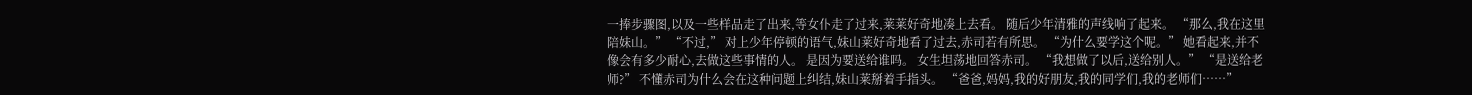一捧步骤图,以及一些样品走了出来,等女仆走了过来,莱莱好奇地凑上去看。 随后少年清雅的声线响了起来。 “那么,我在这里陪妹山。” “不过,” 对上少年停顿的语气,妹山莱好奇地看了过去,赤司若有所思。 “为什么要学这个呢。” 她看起来,并不像会有多少耐心,去做这些事情的人。 是因为要送给谁吗。 女生坦荡地回答赤司。 “我想做了以后,送给别人。” “是送给老师?” 不懂赤司为什么会在这种问题上纠结,妹山莱掰着手指头。 “爸爸,妈妈,我的好朋友,我的同学们,我的老师们……”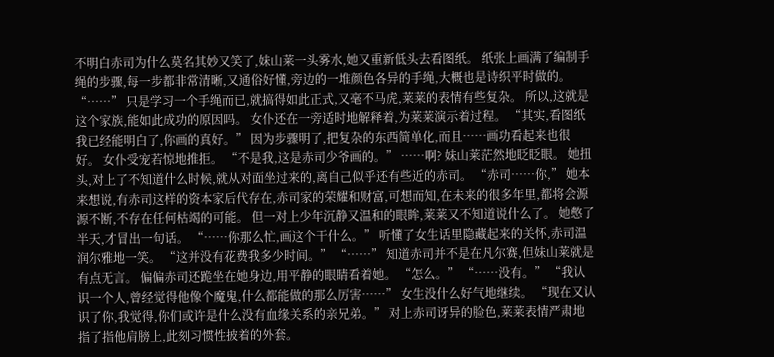不明白赤司为什么莫名其妙又笑了,妹山莱一头雾水,她又重新低头去看图纸。 纸张上画满了编制手绳的步骤,每一步都非常清晰,又通俗好懂,旁边的一堆颜色各异的手绳,大概也是诗织平时做的。 “……” 只是学习一个手绳而已,就搞得如此正式,又毫不马虎,莱莱的表情有些复杂。 所以,这就是这个家族,能如此成功的原因吗。 女仆还在一旁适时地解释着,为莱莱演示着过程。 “其实,看图纸我已经能明白了,你画的真好。” 因为步骤明了,把复杂的东西简单化,而且……画功看起来也很好。 女仆受宠若惊地推拒。 “不是我,这是赤司少爷画的。” ……啊? 妹山莱茫然地眨眨眼。 她扭头,对上了不知道什么时候,就从对面坐过来的,离自己似乎还有些近的赤司。 “赤司……你,” 她本来想说,有赤司这样的资本家后代存在,赤司家的荣耀和财富,可想而知,在未来的很多年里,都将会源源不断,不存在任何枯竭的可能。 但一对上少年沉静又温和的眼眸,莱莱又不知道说什么了。 她憋了半天,才冒出一句话。 “……你那么忙,画这个干什么。” 听懂了女生话里隐藏起来的关怀,赤司温润尔雅地一笑。 “这并没有花费我多少时间。” “……” 知道赤司并不是在凡尔赛,但妹山莱就是有点无言。 偏偏赤司还跪坐在她身边,用平静的眼睛看着她。 “怎么。” “……没有。” “我认识一个人,曾经觉得他像个魔鬼,什么都能做的那么厉害……” 女生没什么好气地继续。 “现在又认识了你,我觉得,你们或许是什么没有血缘关系的亲兄弟。” 对上赤司讶异的脸色,莱莱表情严肃地指了指他肩膀上,此刻习惯性披着的外套。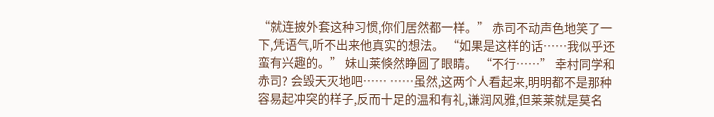“就连披外套这种习惯,你们居然都一样。” 赤司不动声色地笑了一下,凭语气,听不出来他真实的想法。 “如果是这样的话……我似乎还蛮有兴趣的。” 妹山莱倏然睁圆了眼睛。 “不行……” 幸村同学和赤司? 会毁天灭地吧…… ……虽然,这两个人看起来,明明都不是那种容易起冲突的样子,反而十足的温和有礼,谦润风雅,但莱莱就是莫名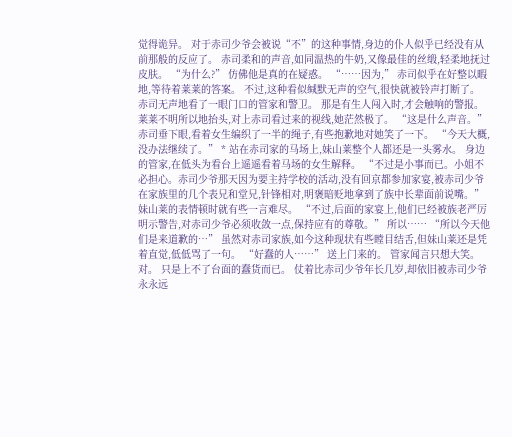觉得诡异。 对于赤司少爷会被说“不”的这种事情,身边的仆人似乎已经没有从前那般的反应了。 赤司柔和的声音,如同温热的牛奶,又像最佳的丝缎,轻柔地抚过皮肤。 “为什么?” 仿佛他是真的在疑惑。 “……因为,” 赤司似乎在好整以暇地,等待着莱莱的答案。 不过,这种看似缄默无声的空气,很快就被铃声打断了。 赤司无声地看了一眼门口的管家和警卫。 那是有生人闯入时,才会触响的警报。 莱莱不明所以地抬头,对上赤司看过来的视线,她茫然极了。 “这是什么声音。” 赤司垂下眼,看着女生编织了一半的绳子,有些抱歉地对她笑了一下。 “今天大概,没办法继续了。” * 站在赤司家的马场上,妹山莱整个人都还是一头雾水。 身边的管家,在低头为看台上遥遥看着马场的女生解释。 “不过是小事而已。小姐不必担心。赤司少爷那天因为要主持学校的活动,没有回京都参加家宴,被赤司少爷在家族里的几个表兄和堂兄,针锋相对,明褒暗贬地拿到了族中长辈面前说嘴。” 妹山莱的表情顿时就有些一言难尽。 “不过,后面的家宴上,他们已经被族老严厉明示警告,对赤司少爷必须收敛一点,保持应有的尊敬。” 所以…… “所以今天他们是来道歉的…” 虽然对赤司家族,如今这种现状有些瞠目结舌,但妹山莱还是凭着直觉,低低骂了一句。 “好蠢的人……” 送上门来的。 管家闻言只想大笑。 对。 只是上不了台面的蠢货而已。 仗着比赤司少爷年长几岁,却依旧被赤司少爷永永远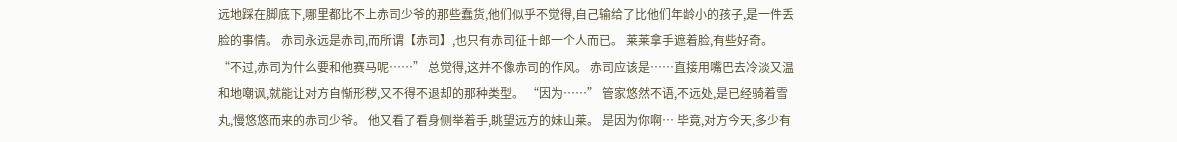远地踩在脚底下,哪里都比不上赤司少爷的那些蠢货,他们似乎不觉得,自己输给了比他们年龄小的孩子,是一件丢脸的事情。 赤司永远是赤司,而所谓【赤司】,也只有赤司征十郎一个人而已。 莱莱拿手遮着脸,有些好奇。 “不过,赤司为什么要和他赛马呢……” 总觉得,这并不像赤司的作风。 赤司应该是……直接用嘴巴去冷淡又温和地嘲讽,就能让对方自惭形秽,又不得不退却的那种类型。 “因为……” 管家悠然不语,不远处,是已经骑着雪丸,慢悠悠而来的赤司少爷。 他又看了看身侧举着手,眺望远方的妹山莱。 是因为你啊… 毕竟,对方今天,多少有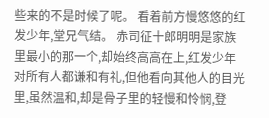些来的不是时候了呢。 看着前方慢悠悠的红发少年,堂兄气结。 赤司征十郎明明是家族里最小的那一个,却始终高高在上,红发少年对所有人都谦和有礼,但他看向其他人的目光里,虽然温和,却是骨子里的轻慢和怜悯,登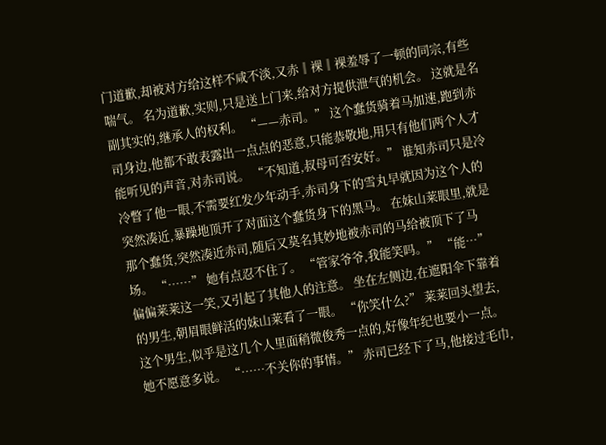门道歉,却被对方给这样不咸不淡,又赤‖裸‖裸羞辱了一顿的同宗,有些喘气。 名为道歉,实则,只是送上门来,给对方提供泄气的机会。 这就是名副其实的,继承人的权利。 “——赤司。” 这个蠢货骑着马加速,跑到赤司身边,他都不敢表露出一点点的恶意,只能恭敬地,用只有他们两个人才能听见的声音,对赤司说。 “不知道,叔母可否安好。” 谁知赤司只是冷冷瞥了他一眼,不需要红发少年动手,赤司身下的雪丸早就因为这个人的突然凑近,暴躁地顶开了对面这个蠢货身下的黑马。 在妹山莱眼里,就是那个蠢货,突然凑近赤司,随后又莫名其妙地被赤司的马给被顶下了马场。 “……” 她有点忍不住了。 “管家爷爷,我能笑吗。” “能…” 偏偏莱莱这一笑,又引起了其他人的注意。 坐在左侧边,在遮阳伞下靠着的男生,朝眉眼鲜活的妹山莱看了一眼。 “你笑什么?” 莱莱回头望去,这个男生,似乎是这几个人里面稍微俊秀一点的,好像年纪也要小一点。 她不愿意多说。 “……不关你的事情。” 赤司已经下了马,他接过毛巾,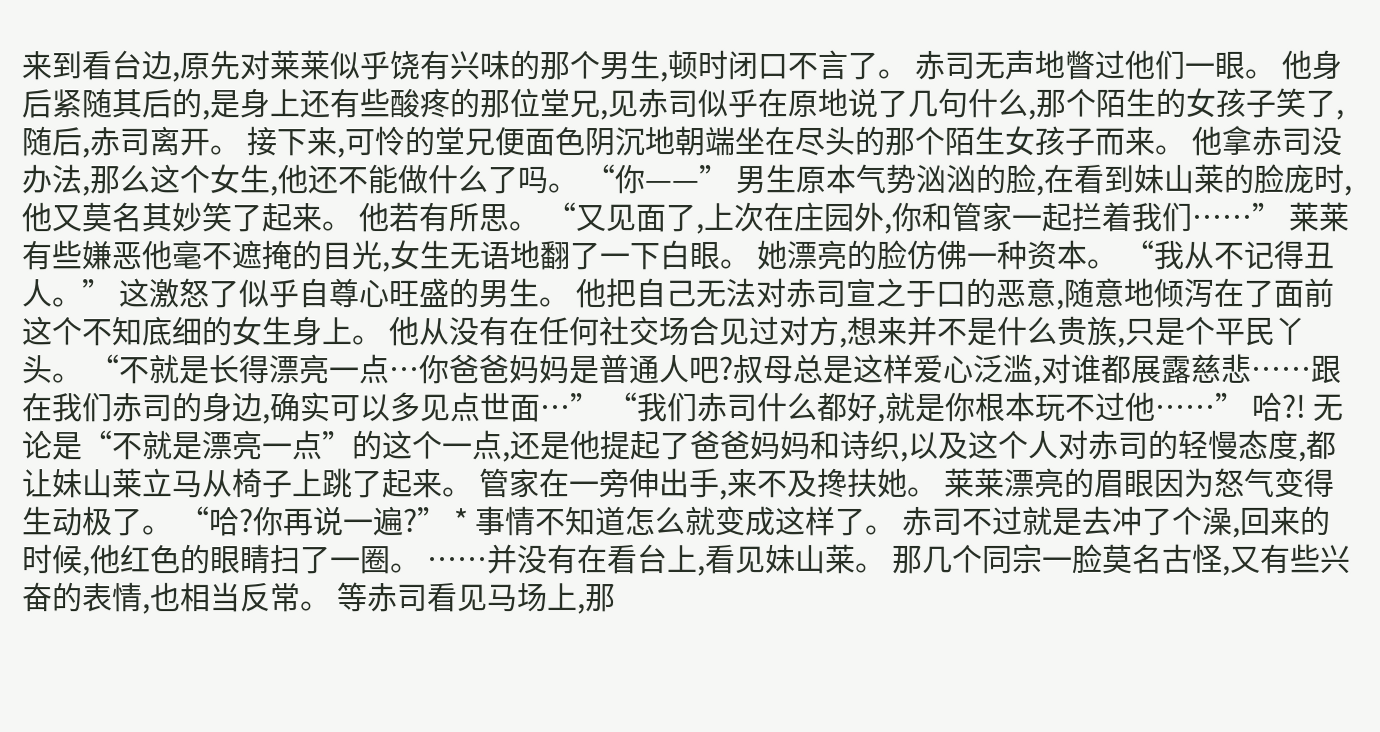来到看台边,原先对莱莱似乎饶有兴味的那个男生,顿时闭口不言了。 赤司无声地瞥过他们一眼。 他身后紧随其后的,是身上还有些酸疼的那位堂兄,见赤司似乎在原地说了几句什么,那个陌生的女孩子笑了,随后,赤司离开。 接下来,可怜的堂兄便面色阴沉地朝端坐在尽头的那个陌生女孩子而来。 他拿赤司没办法,那么这个女生,他还不能做什么了吗。 “你——” 男生原本气势汹汹的脸,在看到妹山莱的脸庞时,他又莫名其妙笑了起来。 他若有所思。 “又见面了,上次在庄园外,你和管家一起拦着我们……” 莱莱有些嫌恶他毫不遮掩的目光,女生无语地翻了一下白眼。 她漂亮的脸仿佛一种资本。 “我从不记得丑人。” 这激怒了似乎自尊心旺盛的男生。 他把自己无法对赤司宣之于口的恶意,随意地倾泻在了面前这个不知底细的女生身上。 他从没有在任何社交场合见过对方,想来并不是什么贵族,只是个平民丫头。 “不就是长得漂亮一点…你爸爸妈妈是普通人吧?叔母总是这样爱心泛滥,对谁都展露慈悲……跟在我们赤司的身边,确实可以多见点世面…” “我们赤司什么都好,就是你根本玩不过他……” 哈?! 无论是“不就是漂亮一点”的这个一点,还是他提起了爸爸妈妈和诗织,以及这个人对赤司的轻慢态度,都让妹山莱立马从椅子上跳了起来。 管家在一旁伸出手,来不及搀扶她。 莱莱漂亮的眉眼因为怒气变得生动极了。 “哈?你再说一遍?” * 事情不知道怎么就变成这样了。 赤司不过就是去冲了个澡,回来的时候,他红色的眼睛扫了一圈。 ……并没有在看台上,看见妹山莱。 那几个同宗一脸莫名古怪,又有些兴奋的表情,也相当反常。 等赤司看见马场上,那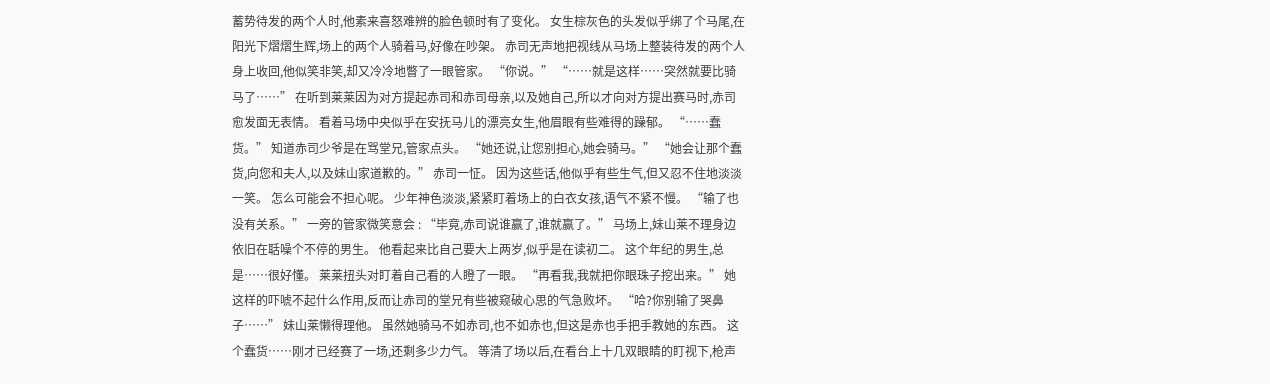蓄势待发的两个人时,他素来喜怒难辨的脸色顿时有了变化。 女生棕灰色的头发似乎绑了个马尾,在阳光下熠熠生辉,场上的两个人骑着马,好像在吵架。 赤司无声地把视线从马场上整装待发的两个人身上收回,他似笑非笑,却又冷冷地瞥了一眼管家。 “你说。” “……就是这样……突然就要比骑马了……” 在听到莱莱因为对方提起赤司和赤司母亲,以及她自己,所以才向对方提出赛马时,赤司愈发面无表情。 看着马场中央似乎在安抚马儿的漂亮女生,他眉眼有些难得的躁郁。 “……蠢货。” 知道赤司少爷是在骂堂兄,管家点头。 “她还说,让您别担心,她会骑马。” “她会让那个蠢货,向您和夫人,以及妹山家道歉的。” 赤司一怔。 因为这些话,他似乎有些生气,但又忍不住地淡淡一笑。 怎么可能会不担心呢。 少年神色淡淡,紧紧盯着场上的白衣女孩,语气不紧不慢。 “输了也没有关系。” 一旁的管家微笑意会 : “毕竟,赤司说谁赢了,谁就赢了。” 马场上,妹山莱不理身边依旧在聒噪个不停的男生。 他看起来比自己要大上两岁,似乎是在读初二。 这个年纪的男生,总是……很好懂。 莱莱扭头对盯着自己看的人瞪了一眼。 “再看我,我就把你眼珠子挖出来。” 她这样的吓唬不起什么作用,反而让赤司的堂兄有些被窥破心思的气急败坏。 “哈?你别输了哭鼻子……” 妹山莱懒得理他。 虽然她骑马不如赤司,也不如赤也,但这是赤也手把手教她的东西。 这个蠢货……刚才已经赛了一场,还剩多少力气。 等清了场以后,在看台上十几双眼睛的盯视下,枪声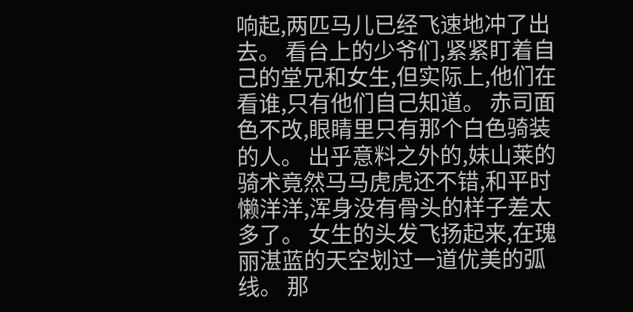响起,两匹马儿已经飞速地冲了出去。 看台上的少爷们,紧紧盯着自己的堂兄和女生,但实际上,他们在看谁,只有他们自己知道。 赤司面色不改,眼睛里只有那个白色骑装的人。 出乎意料之外的,妹山莱的骑术竟然马马虎虎还不错,和平时懒洋洋,浑身没有骨头的样子差太多了。 女生的头发飞扬起来,在瑰丽湛蓝的天空划过一道优美的弧线。 那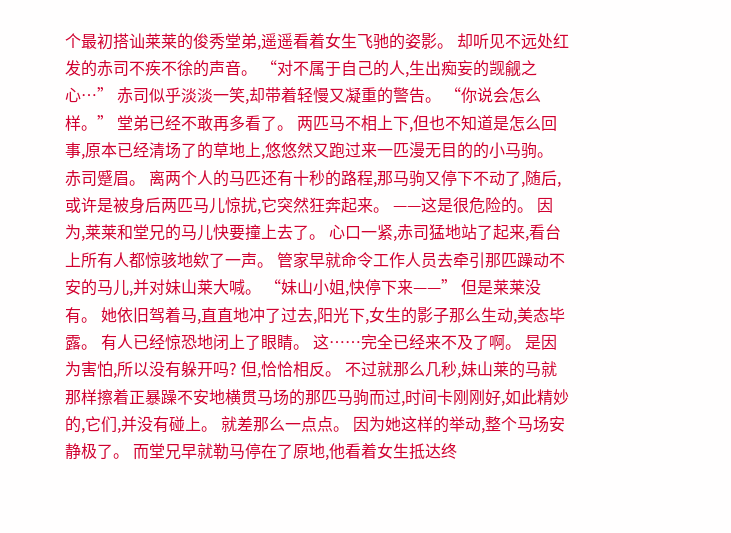个最初搭讪莱莱的俊秀堂弟,遥遥看着女生飞驰的姿影。 却听见不远处红发的赤司不疾不徐的声音。 “对不属于自己的人,生出痴妄的觊觎之心…” 赤司似乎淡淡一笑,却带着轻慢又凝重的警告。 “你说会怎么样。” 堂弟已经不敢再多看了。 两匹马不相上下,但也不知道是怎么回事,原本已经清场了的草地上,悠悠然又跑过来一匹漫无目的的小马驹。 赤司蹙眉。 离两个人的马匹还有十秒的路程,那马驹又停下不动了,随后,或许是被身后两匹马儿惊扰,它突然狂奔起来。 ——这是很危险的。 因为,莱莱和堂兄的马儿快要撞上去了。 心口一紧,赤司猛地站了起来,看台上所有人都惊骇地欸了一声。 管家早就命令工作人员去牵引那匹躁动不安的马儿,并对妹山莱大喊。 “妹山小姐,快停下来——” 但是莱莱没有。 她依旧驾着马,直直地冲了过去,阳光下,女生的影子那么生动,美态毕露。 有人已经惊恐地闭上了眼睛。 这……完全已经来不及了啊。 是因为害怕,所以没有躲开吗? 但,恰恰相反。 不过就那么几秒,妹山莱的马就那样擦着正暴躁不安地横贯马场的那匹马驹而过,时间卡刚刚好,如此精妙的,它们,并没有碰上。 就差那么一点点。 因为她这样的举动,整个马场安静极了。 而堂兄早就勒马停在了原地,他看着女生抵达终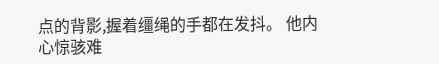点的背影,握着缰绳的手都在发抖。 他内心惊骇难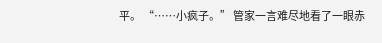平。 “……小疯子。” 管家一言难尽地看了一眼赤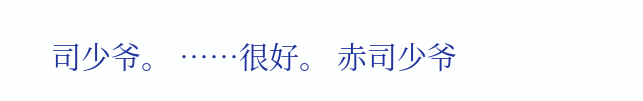司少爷。 ……很好。 赤司少爷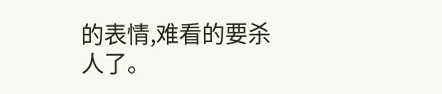的表情,难看的要杀人了。